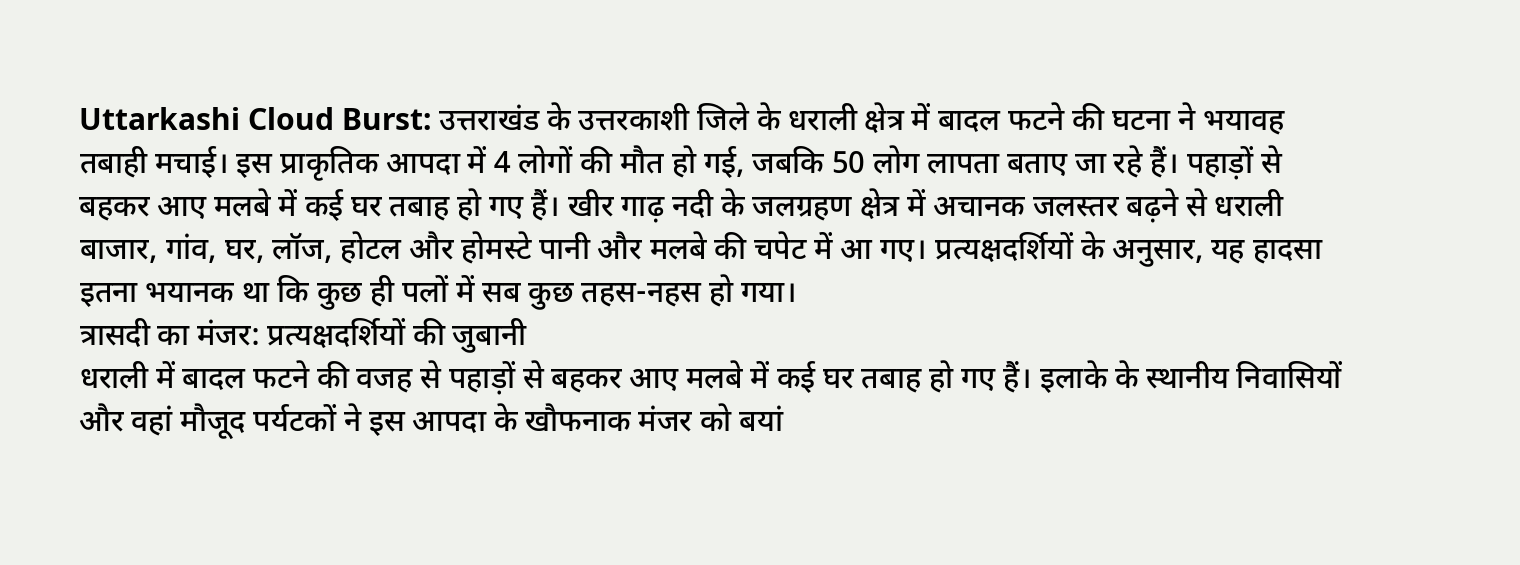Uttarkashi Cloud Burst: उत्तराखंड के उत्तरकाशी जिले के धराली क्षेत्र में बादल फटने की घटना ने भयावह तबाही मचाई। इस प्राकृतिक आपदा में 4 लोगों की मौत हो गई, जबकि 50 लोग लापता बताए जा रहे हैं। पहाड़ों से बहकर आए मलबे में कई घर तबाह हो गए हैं। खीर गाढ़ नदी के जलग्रहण क्षेत्र में अचानक जलस्तर बढ़ने से धराली बाजार, गांव, घर, लॉज, होटल और होमस्टे पानी और मलबे की चपेट में आ गए। प्रत्यक्षदर्शियों के अनुसार, यह हादसा इतना भयानक था कि कुछ ही पलों में सब कुछ तहस-नहस हो गया।
त्रासदी का मंजर: प्रत्यक्षदर्शियों की जुबानी
धराली में बादल फटने की वजह से पहाड़ों से बहकर आए मलबे में कई घर तबाह हो गए हैं। इलाके के स्थानीय निवासियों और वहां मौजूद पर्यटकों ने इस आपदा के खौफनाक मंजर को बयां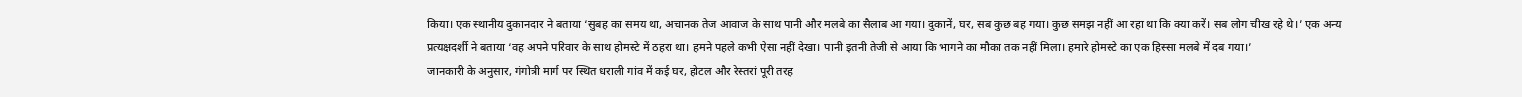किया। एक स्थानीय दुकानदार ने बताया ‘सुबह का समय था, अचानक तेज आवाज के साथ पानी और मलबे का सैलाब आ गया। दुकानें, घर, सब कुछ बह गया। कुछ समझ नहीं आ रहा था कि क्या करें। सब लोग चीख रहे थे।’ एक अन्य प्रत्यक्षदर्शी ने बताया ‘वह अपने परिवार के साथ होमस्टे में ठहरा था। हमने पहले कभी ऐसा नहीं देखा। पानी इतनी तेजी से आया कि भागने का मौका तक नहीं मिला। हमारे होमस्टे का एक हिस्सा मलबे में दब गया।’
जानकारी के अनुसार, गंगोत्री मार्ग पर स्थित धराली गांव में कई घर, होटल और रेस्तरां पूरी तरह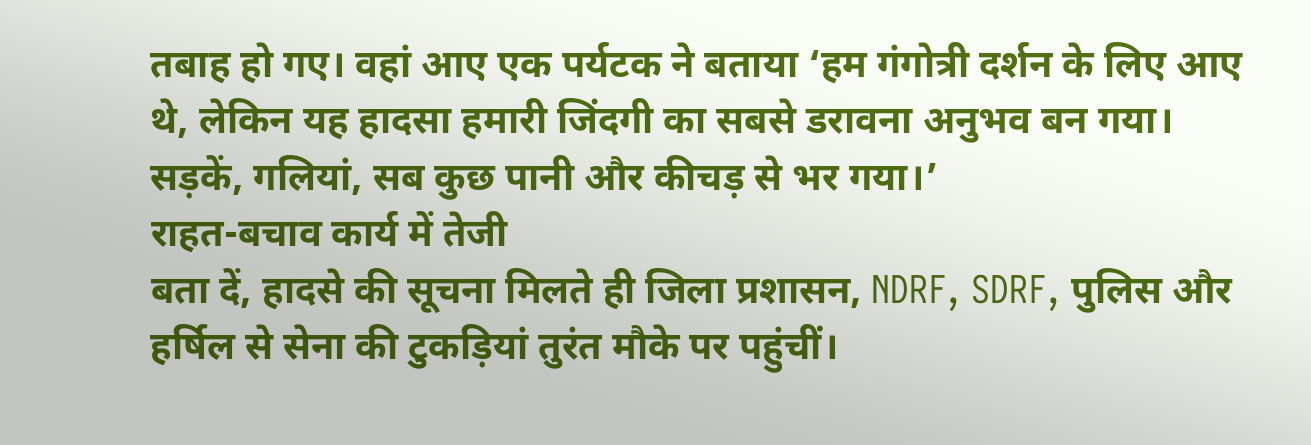तबाह हो गए। वहां आए एक पर्यटक ने बताया ‘हम गंगोत्री दर्शन के लिए आए थे, लेकिन यह हादसा हमारी जिंदगी का सबसे डरावना अनुभव बन गया। सड़कें, गलियां, सब कुछ पानी और कीचड़ से भर गया।’
राहत-बचाव कार्य में तेजी
बता दें, हादसे की सूचना मिलते ही जिला प्रशासन, NDRF, SDRF, पुलिस और हर्षिल से सेना की टुकड़ियां तुरंत मौके पर पहुंचीं।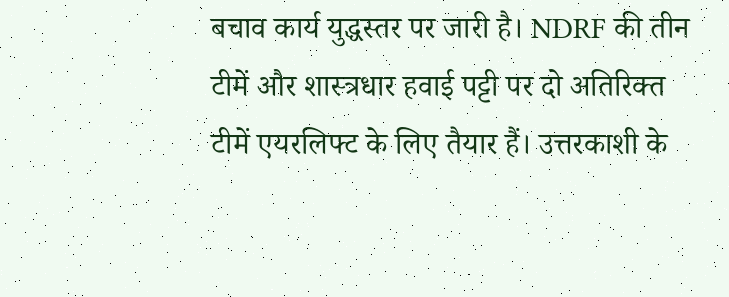बचाव कार्य युद्धस्तर पर जारी है। NDRF की तीन टीमें और शास्त्रधार हवाई पट्टी पर दो अतिरिक्त टीमें एयरलिफ्ट के लिए तैयार हैं। उत्तरकाशी के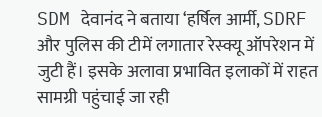SDM देवानंद ने बताया ‘हर्षिल आर्मी, SDRF और पुलिस की टीमें लगातार रेस्क्यू ऑपरेशन में जुटी हैं। इसके अलावा प्रभावित इलाकों में राहत सामग्री पहुंचाई जा रही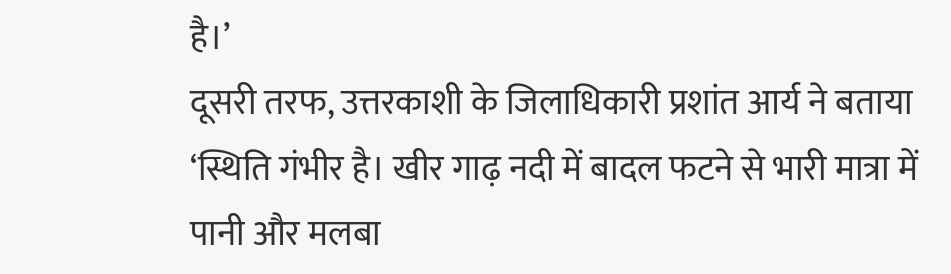है।’
दूसरी तरफ, उत्तरकाशी के जिलाधिकारी प्रशांत आर्य ने बताया ‘स्थिति गंभीर है। खीर गाढ़ नदी में बादल फटने से भारी मात्रा में पानी और मलबा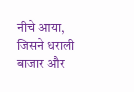नीचे आया, जिसने धराली बाजार और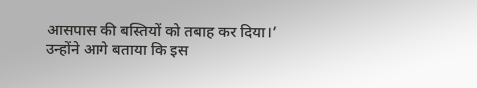आसपास की बस्तियों को तबाह कर दिया।’ उन्होंने आगे बताया कि इस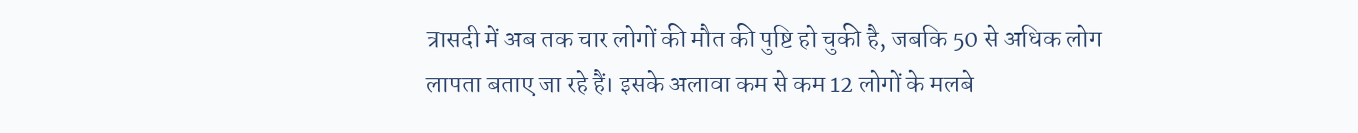त्रासदी में अब तक चार लोगों की मौत की पुष्टि हो चुकी है, जबकि 50 से अधिक लोग लापता बताए जा रहे हैं। इसके अलावा कम से कम 12 लोगों के मलबे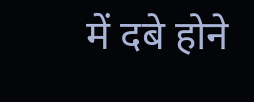में दबे होने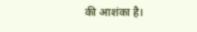की आशंका है।